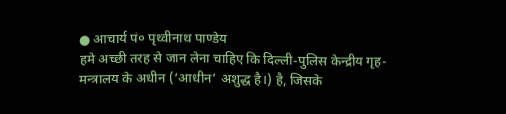● आचार्य पं० पृथ्वीनाथ पाण्डेय
हमे अच्छी तरह से जान लेना चाहिए कि दिल्ली-पुलिस केन्द्रीय गृह-मन्त्रालय के अधीन (‘आधीन’ अशुद्ध है।) है, जिसके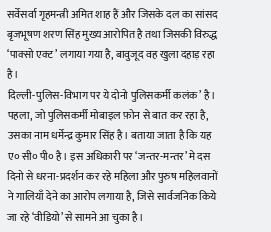सर्वेसर्वा गृहमन्त्री अमित शाह हैं और जिसके दल का सांसद बृजभूषण शरण सिंह मुख्य आरोपित है तथा जिसकी विरुद्ध ‘पाक्सो एक्ट’ लगाया गया है, बावुजूद वह खुला दहाड़ रहा है।
दिल्ली-पुलिस-विभाग पर ये दोनो पुलिसकर्मी कलंक’ है। पहला, जो पुलिसकर्मी मोबाइल फ़ोन से बात कर रहा है, उसका नाम धर्मेन्द्र कुमार सिंह है। बताया जाता है कि यह ए० सी० पी० है। इस अधिकारी पर ‘जन्तर-मन्तर’ मे दस दिनो से धरना-प्रदर्शन कर रहे महिला और पुरुष महिलवानों ने गालियाँ देने का आरोप लगाया है, जिसे सार्वजनिक किये जा रहे ‘वीडियो’ से सामने आ चुका है।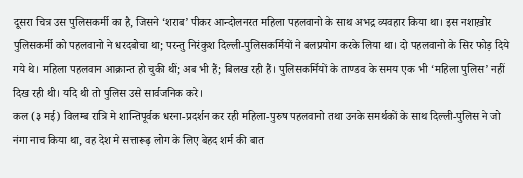दूसरा चित्र उस पुलिसकर्मी का है, जिसने ‘शराब’ पीकर आन्दोलनरत महिला पहलवानो के साथ अभद्र व्यवहार किया था। इस नशाख़ोर पुलिसकर्मी को पहलवानो ने धरदबोचा था; परन्तु निरंकुश दिल्ली-पुलिसकर्मियों ने बलप्रयोग करके लिया था। दो पहलवानो के सिर फोड़ दिये गये थे। महिला पहलवान आक्रान्त हो चुकी थीं; अब भी हैं; बिलख रही हैं। पुलिसकर्मियों के ताण्डव के समय एक भी ‘महिला पुलिस’ नहीं दिख रही थी। यदि थी तो पुलिस उसे सार्वजनिक करे।
कल (३ मई) विलम्ब रात्रि मे शान्तिपूर्वक धरना-प्रदर्शन कर रही महिला-पुरुष पहलवानो तथा उनके समर्थकों के साथ दिल्ली-पुलिस ने जो नंगा नाच किया था, वह देश मे सत्तारूढ़ लोग के लिए बेहद शर्म की बात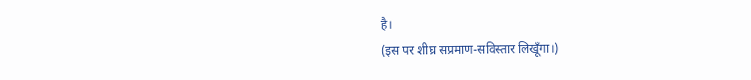है।
(इस पर शीघ्र सप्रमाण-सविस्तार लिखूँगा।)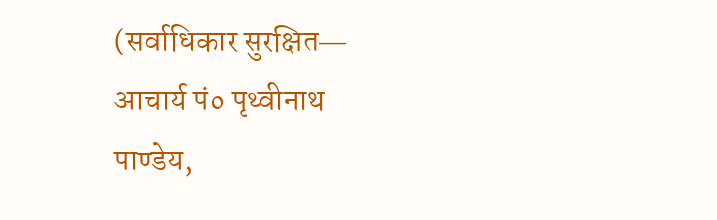(सर्वाधिकार सुरक्षित― आचार्य पं० पृथ्वीनाथ पाण्डेय,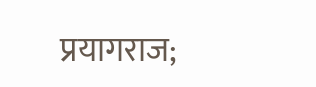प्रयागराज;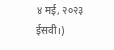४ मई, २०२३ ईसवी।)